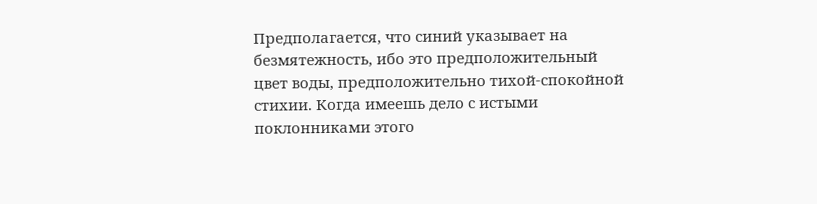Предполагается, что синий указывает на безмятежность, ибо это предположительный цвет воды, предположительно тихой-спокойной стихии. Когда имеешь дело с истыми поклонниками этого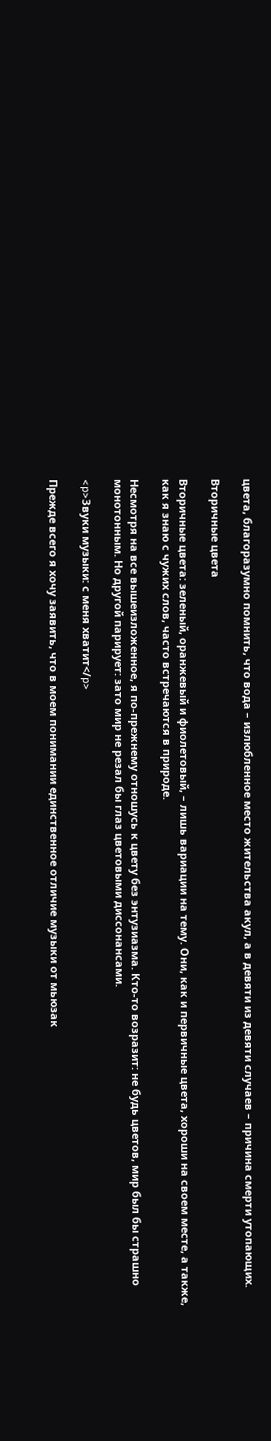цвета, благоразумно помнить, что вода – излюбленное место жительства акул, а в девяти из девяти случаев – причина смерти утопающих.

Вторичные цвета

Вторичные цвета: зеленый, оранжевый и фиолетовый, – лишь вариации на тему. Они, как и первичные цвета, хороши на своем месте, а также, как я знаю с чужих слов, часто встречаются в природе.

Несмотря на все вышеизложенное, я по-прежнему отношусь к цвету без энтузиазма. Кто-то возразит: не будь цветов, мир был бы страшно монотонным. Но другой парирует: зато мир не резал бы глаз цветовыми диссонансами.

<p>Звуки музыки: с меня хватит</p>

Прежде всего я хочу заявить, что в моем понимании единственное отличие музыки от мьюзак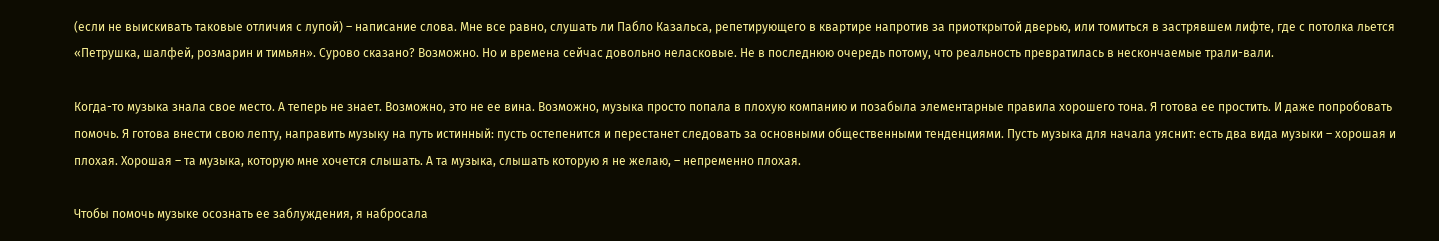(если не выискивать таковые отличия с лупой) – написание слова. Мне все равно, слушать ли Пабло Казальса, репетирующего в квартире напротив за приоткрытой дверью, или томиться в застрявшем лифте, где с потолка льется «Петрушка, шалфей, розмарин и тимьян». Сурово сказано? Возможно. Но и времена сейчас довольно неласковые. Не в последнюю очередь потому, что реальность превратилась в нескончаемые трали-вали.

Когда-то музыка знала свое место. А теперь не знает. Возможно, это не ее вина. Возможно, музыка просто попала в плохую компанию и позабыла элементарные правила хорошего тона. Я готова ее простить. И даже попробовать помочь. Я готова внести свою лепту, направить музыку на путь истинный: пусть остепенится и перестанет следовать за основными общественными тенденциями. Пусть музыка для начала уяснит: есть два вида музыки – хорошая и плохая. Хорошая – та музыка, которую мне хочется слышать. А та музыка, слышать которую я не желаю, – непременно плохая.

Чтобы помочь музыке осознать ее заблуждения, я набросала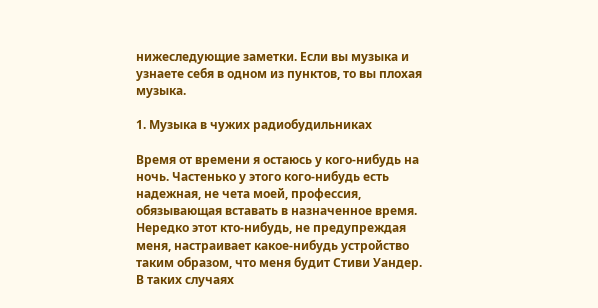нижеследующие заметки. Если вы музыка и узнаете себя в одном из пунктов, то вы плохая музыка.

1. Музыка в чужих радиобудильниках

Время от времени я остаюсь у кого-нибудь на ночь. Частенько у этого кого-нибудь есть надежная, не чета моей, профессия, обязывающая вставать в назначенное время. Нередко этот кто-нибудь, не предупреждая меня, настраивает какое-нибудь устройство таким образом, что меня будит Стиви Уандер. В таких случаях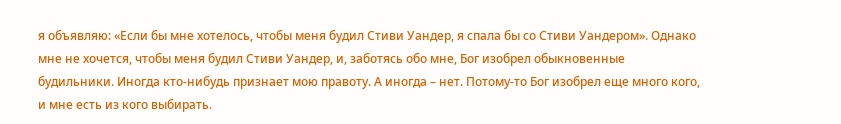я объявляю: «Если бы мне хотелось, чтобы меня будил Стиви Уандер, я спала бы со Стиви Уандером». Однако мне не хочется, чтобы меня будил Стиви Уандер, и, заботясь обо мне, Бог изобрел обыкновенные будильники. Иногда кто-нибудь признает мою правоту. А иногда – нет. Потому-то Бог изобрел еще много кого, и мне есть из кого выбирать.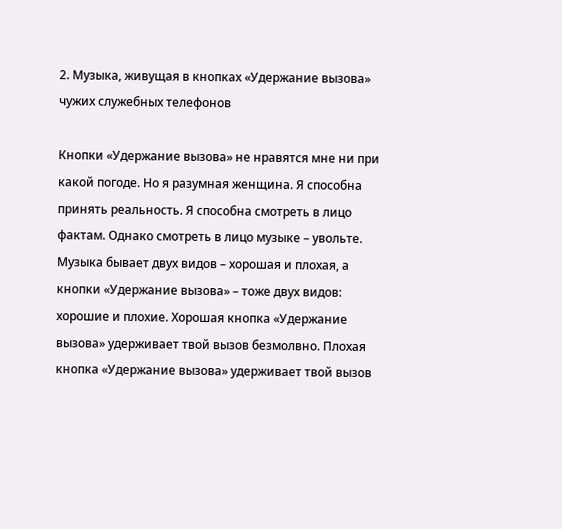2. Музыка, живущая в кнопках «Удержание вызова» чужих служебных телефонов

Кнопки «Удержание вызова» не нравятся мне ни при какой погоде. Но я разумная женщина. Я способна принять реальность. Я способна смотреть в лицо фактам. Однако смотреть в лицо музыке – увольте. Музыка бывает двух видов – хорошая и плохая, а кнопки «Удержание вызова» – тоже двух видов: хорошие и плохие. Хорошая кнопка «Удержание вызова» удерживает твой вызов безмолвно. Плохая кнопка «Удержание вызова» удерживает твой вызов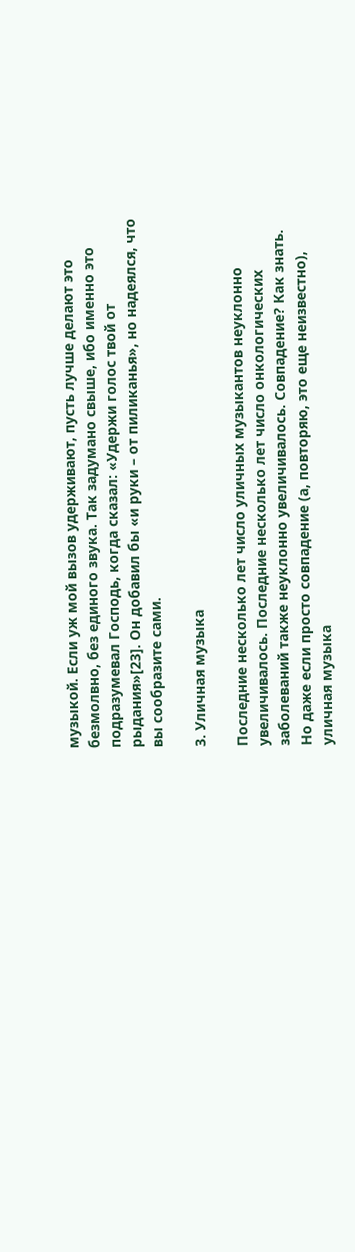музыкой. Если уж мой вызов удерживают, пусть лучше делают это безмолвно, без единого звука. Так задумано свыше, ибо именно это подразумевал Господь, когда сказал: «Удержи голос твой от рыдания»[23]. Он добавил бы «и руки – от пиликанья», но надеялся, что вы сообразите сами.

3. Уличная музыка

Последние несколько лет число уличных музыкантов неуклонно увеличивалось. Последние несколько лет число онкологических заболеваний также неуклонно увеличивалось. Совпадение? Как знать. Но даже если просто совпадение (а, повторяю, это еще неизвестно), уличная музыка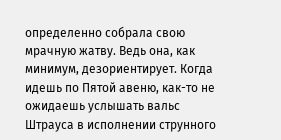определенно собрала свою мрачную жатву. Ведь она, как минимум, дезориентирует. Когда идешь по Пятой авеню, как-то не ожидаешь услышать вальс Штрауса в исполнении струнного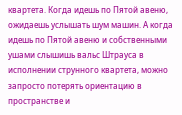квартета. Когда идешь по Пятой авеню, ожидаешь услышать шум машин. А когда идешь по Пятой авеню и собственными ушами слышишь вальс Штрауса в исполнении струнного квартета, можно запросто потерять ориентацию в пространстве и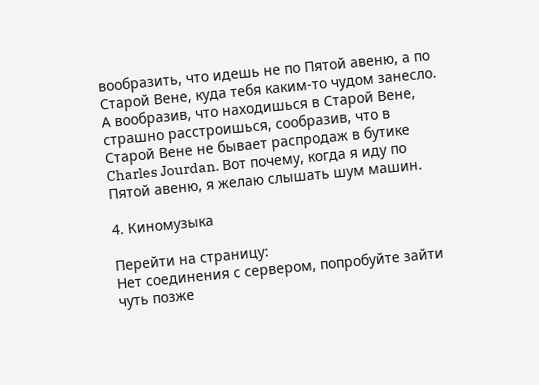вообразить, что идешь не по Пятой авеню, а по Старой Вене, куда тебя каким-то чудом занесло. А вообразив, что находишься в Старой Вене, страшно расстроишься, сообразив, что в Старой Вене не бывает распродаж в бутике Charles Jourdan. Вот почему, когда я иду по Пятой авеню, я желаю слышать шум машин.

4. Киномузыка

Перейти на страницу:
Нет соединения с сервером, попробуйте зайти чуть позже